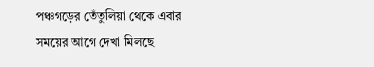পঞ্চগড়ের তেঁতুলিয়া থেকে এবার সময়ের আগে দেখা মিলছে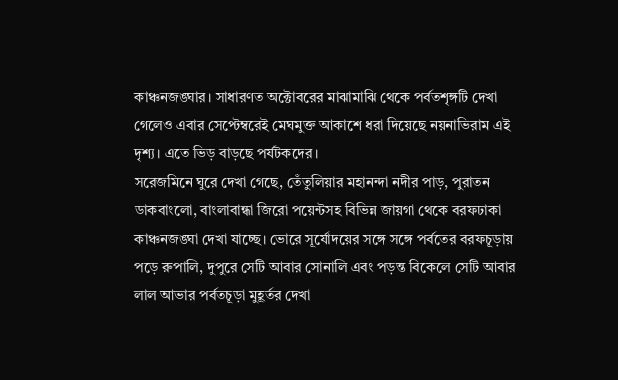কাঞ্চনজঙ্ঘার। সাধারণত অক্টোবরের মাঝামাঝি থেকে পর্বতশৃঙ্গটি দেখা গেলেও এবার সেপ্টেম্বরেই মেঘমুক্ত আকাশে ধরা দিয়েছে নয়নাভিরাম এই দৃশ্য। এতে ভিড় বাড়ছে পর্যটকদের।
সরেজমিনে ঘুরে দেখা গেছে, তেঁতুলিয়ার মহানন্দা নদীর পাড়, পুরাতন ডাকবাংলো, বাংলাবান্ধা জিরো পয়েন্টসহ বিভিন্ন জায়গা থেকে বরফঢাকা কাঞ্চনজঙ্ঘা দেখা যাচ্ছে। ভোরে সূর্যোদয়ের সঙ্গে সঙ্গে পর্বতের বরফচূড়ায় পড়ে রুপালি, দুপুরে সেটি আবার সোনালি এবং পড়ন্ত বিকেলে সেটি আবার লাল আভার পর্বতচূড়া মুহূর্তর দেখা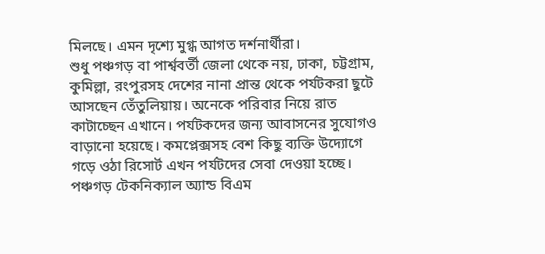মিলছে। এমন দৃশ্যে মুগ্ধ আগত দর্শনার্থীরা।
শুধু পঞ্চগড় বা পার্শ্ববর্তী জেলা থেকে নয়, ঢাকা, চট্টগ্রাম, কুমিল্লা, রংপুরসহ দেশের নানা প্রান্ত থেকে পর্যটকরা ছুটে আসছেন তেঁতুলিয়ায়। অনেকে পরিবার নিয়ে রাত কাটাচ্ছেন এখানে। পর্যটকদের জন্য আবাসনের সুযোগও বাড়ানো হয়েছে। কমপ্লেক্সসহ বেশ কিছু ব্যক্তি উদ্যোগে গড়ে ওঠা রিসোর্ট এখন পর্যটদের সেবা দেওয়া হচ্ছে।
পঞ্চগড় টেকনিক্যাল অ্যান্ড বিএম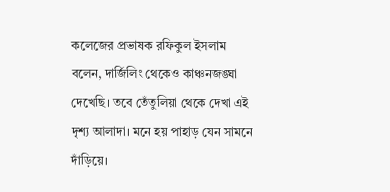কলেজের প্রভাষক রফিকুল ইসলাম বলেন, দার্জিলিং থেকেও কাঞ্চনজঙ্ঘা দেখেছি। তবে তেঁতুলিয়া থেকে দেখা এই দৃশ্য আলাদা। মনে হয় পাহাড় যেন সামনে দাঁড়িয়ে।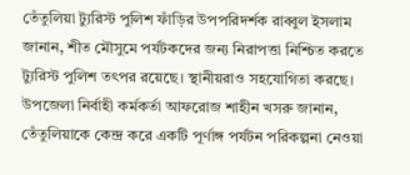তেঁতুলিয়া ট্যুরিস্ট পুলিশ ফাঁড়ির উপপরিদর্শক রাব্বুল ইসলাম জানান, শীত মৌসুমে পর্যটকদের জন্য নিরাপত্তা নিশ্চিত করতে ট্যুরিস্ট পুলিশ তৎপর রয়েছে। স্থানীয়রাও সহযোগিতা করছে।
উপজেলা নির্বাহী কর্মকর্তা আফরোজ শাহীন খসরু জানান, তেঁতুলিয়াকে কেন্দ্র করে একটি পূর্ণাঙ্গ পর্যটন পরিকল্পনা নেওয়া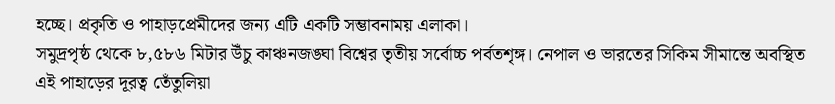হচ্ছে। প্রকৃতি ও পাহাড়প্রেমীদের জন্য এটি একটি সম্ভাবনাময় এলাকা।
সমুদ্রপৃষ্ঠ থেকে ৮,৫৮৬ মিটার উঁচু কাঞ্চনজঙ্ঘা বিশ্বের তৃতীয় সর্বোচ্চ পর্বতশৃঙ্গ। নেপাল ও ভারতের সিকিম সীমান্তে অবস্থিত এই পাহাড়ের দূরত্ব তেঁতুলিয়া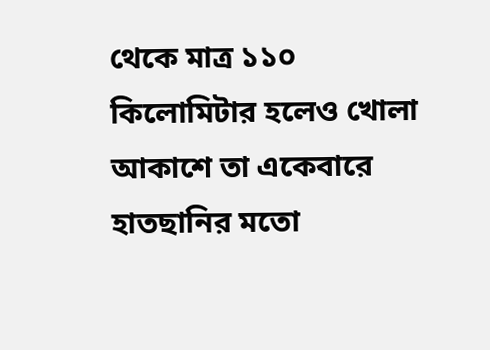থেকে মাত্র ১১০ কিলোমিটার হলেও খোলা আকাশে তা একেবারে হাতছানির মতো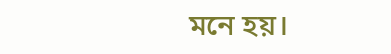মনে হয়।